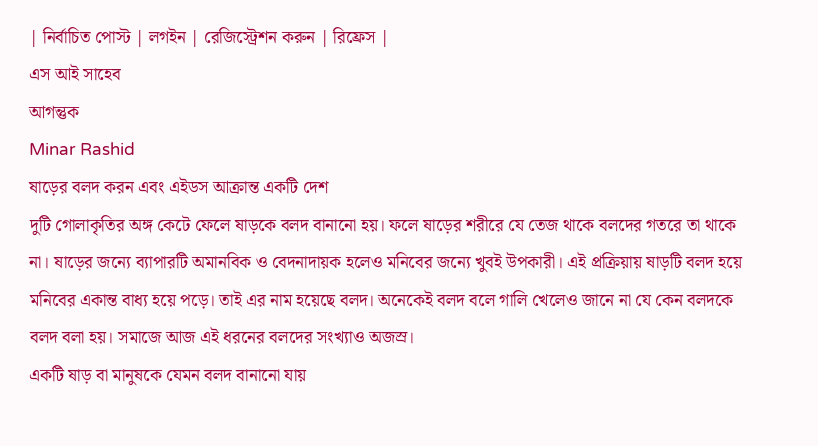| নির্বাচিত পোস্ট | লগইন | রেজিস্ট্রেশন করুন | রিফ্রেস |
এস আই সাহেব
আগন্তুক
Minar Rashid
ষাড়ের বলদ করন এবং এইডস আক্রান্ত একটি দেশ
দুটি গোলাকৃতির অঙ্গ কেটে ফেলে ষাড়কে বলদ বানানো হয়। ফলে ষাড়ের শরীরে যে তেজ থাকে বলদের গতরে তা থাকে না। ষাড়ের জন্যে ব্যাপারটি অমানবিক ও বেদনাদায়ক হলেও মনিবের জন্যে খুবই উপকারী। এই প্রক্রিয়ায় ষাড়টি বলদ হয়ে মনিবের একান্ত বাধ্য হয়ে পড়ে। তাই এর নাম হয়েছে বলদ। অনেকেই বলদ বলে গালি খেলেও জানে না যে কেন বলদকে বলদ বলা হয়। সমাজে আজ এই ধরনের বলদের সংখ্যাও অজস্র।
একটি ষাড় বা মানুষকে যেমন বলদ বানানো যায়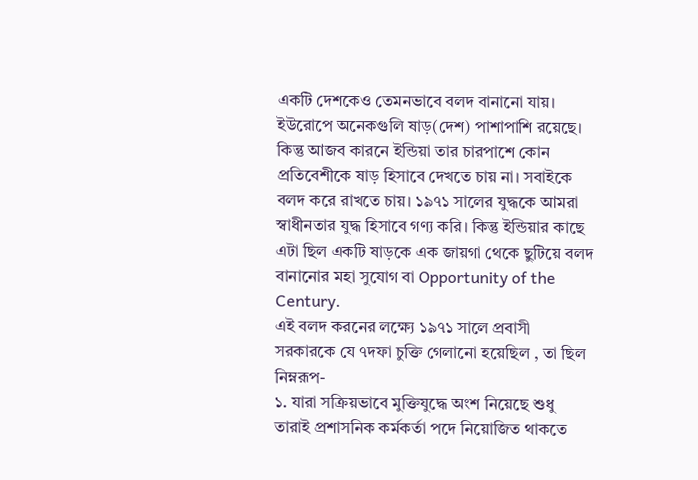একটি দেশকেও তেমনভাবে বলদ বানানো যায়। ইউরোপে অনেকগুলি ষাড়(দেশ) পাশাপাশি রয়েছে। কিন্তু আজব কারনে ইন্ডিয়া তার চারপাশে কোন প্রতিবেশীকে ষাড় হিসাবে দেখতে চায় না। সবাইকে বলদ করে রাখতে চায়। ১৯৭১ সালের যুদ্ধকে আমরা স্বাধীনতার যুদ্ধ হিসাবে গণ্য করি। কিন্তু ইন্ডিয়ার কাছে এটা ছিল একটি ষাড়কে এক জায়গা থেকে ছুটিয়ে বলদ বানানোর মহা সুযোগ বা Opportunity of the Century.
এই বলদ করনের লক্ষ্যে ১৯৭১ সালে প্রবাসী সরকারকে যে ৭দফা চুক্তি গেলানো হয়েছিল , তা ছিল নিম্নরূপ-
১. যারা সক্রিয়ভাবে মুক্তিযুদ্ধে অংশ নিয়েছে শুধু তারাই প্রশাসনিক কর্মকর্তা পদে নিয়োজিত থাকতে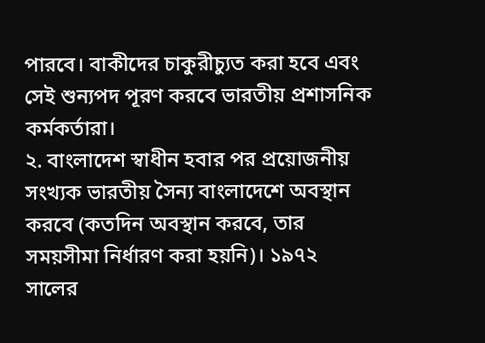পারবে। বাকীদের চাকুরীচ্যুত করা হবে এবং সেই শুন্যপদ পূরণ করবে ভারতীয় প্রশাসনিক কর্মকর্তারা।
২. বাংলাদেশ স্বাধীন হবার পর প্রয়োজনীয় সংখ্যক ভারতীয় সৈন্য বাংলাদেশে অবস্থান করবে (কতদিন অবস্থান করবে, তার সময়সীমা নির্ধারণ করা হয়নি)। ১৯৭২ সালের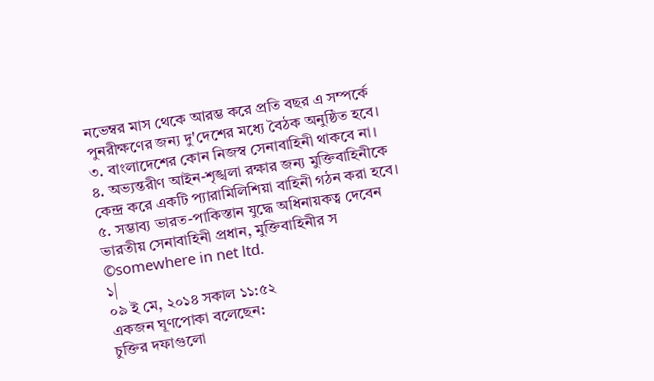নভেম্বর মাস থেকে আরম্ভ করে প্রতি বছর এ সম্পর্কে পুনরীক্ষণের জন্য দু'দেশের মধ্যে বৈঠক অনুষ্ঠিত হবে।
৩. বাংলাদেশের কোন নিজস্ব সেনাবাহিনী থাকবে না।
৪. অভ্যন্তরীণ আইন-শৃঙ্খলা রক্ষার জন্য মুক্তিবাহিনীকে কেন্দ্র করে একটি প্যারামিলিশিয়া বাহিনী গঠন করা হবে।
৫. সম্ভাব্য ভারত-পাকিস্তান যুদ্ধে অধিনায়কত্ব দেবেন ভারতীয় সেনাবাহিনী প্রধান, মুক্তিবাহিনীর স
©somewhere in net ltd.
১|
০৯ ই মে, ২০১৪ সকাল ১১:৫২
একজন ঘূণপোকা বলেছেন:
চুক্তির দফাগুলো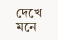দেখে মনে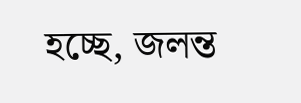হচ্ছে, জলন্ত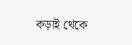কড়াই থেকে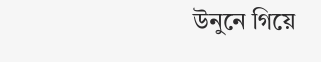উনুনে গিয়ে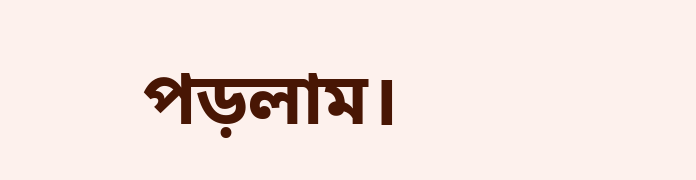পড়লাম।